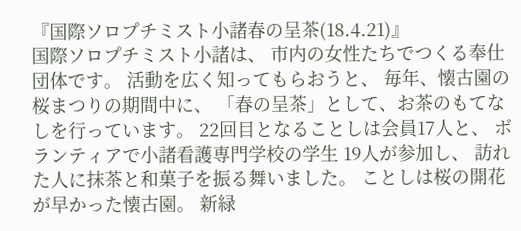『国際ソロプチミスト小諸春の呈茶(18.4.21)』
国際ソロプチミスト小諸は、 市内の女性たちでつくる奉仕団体です。 活動を広く知ってもらおうと、 毎年、懐古園の桜まつりの期間中に、 「春の呈茶」として、お茶のもてなしを行っています。 22回目となることしは会員17人と、 ボランティアで小諸看護専門学校の学生 19人が参加し、 訪れた人に抹茶と和菓子を振る舞いました。 ことしは桜の開花が早かった懐古園。 新緑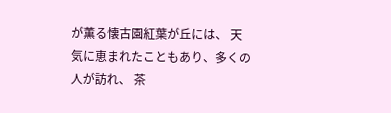が薫る懐古園紅葉が丘には、 天気に恵まれたこともあり、多くの人が訪れ、 茶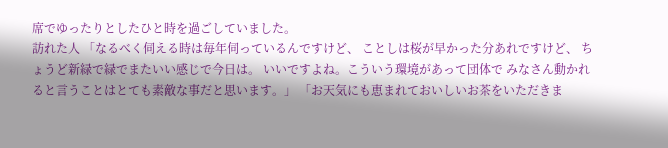席でゆったりとしたひと時を過ごしていました。
訪れた人 「なるべく伺える時は毎年伺っているんですけど、 ことしは桜が早かった分あれですけど、 ちょうど新緑で緑でまたいい感じで今日は。 いいですよね。こういう環境があって団体で みなさん動かれると言うことはとても素敵な事だと思います。」 「お天気にも恵まれておいしいお茶をいただきま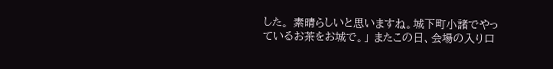した。 素晴らしいと思いますね。城下町小諸でやっているお茶をお城で。」 またこの日、会場の入り口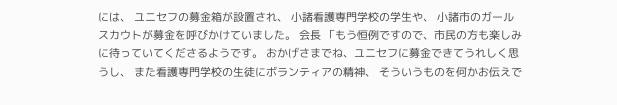には、 ユニセフの募金箱が設置され、 小諸看護専門学校の学生や、 小諸市のガールスカウトが募金を呼びかけていました。 会長 「もう恒例ですので、市民の方も楽しみに待っていてくださるようです。 おかげさまでね、ユニセフに募金できてうれしく思うし、 また看護専門学校の生徒にボランティアの精神、 そういうものを何かお伝えで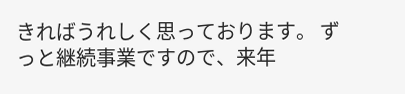きればうれしく思っております。 ずっと継続事業ですので、来年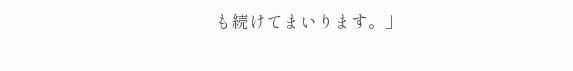も続けてまいります。」